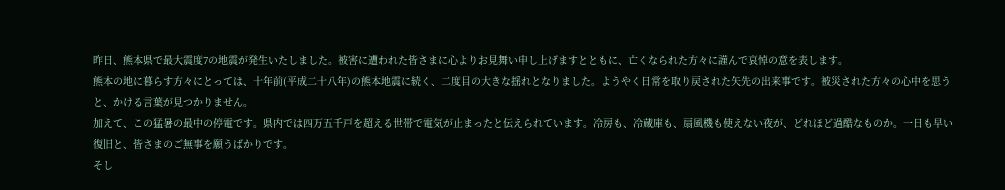昨日、熊本県で最大震度7の地震が発生いたしました。被害に遭われた皆さまに心よりお見舞い申し上げますとともに、亡くなられた方々に謹んで哀悼の意を表します。
熊本の地に暮らす方々にとっては、十年前(平成二十八年)の熊本地震に続く、二度目の大きな揺れとなりました。ようやく日常を取り戻された矢先の出来事です。被災された方々の心中を思うと、かける言葉が見つかりません。
加えて、この猛暑の最中の停電です。県内では四万五千戸を超える世帯で電気が止まったと伝えられています。冷房も、冷蔵庫も、扇風機も使えない夜が、どれほど過酷なものか。一日も早い復旧と、皆さまのご無事を願うばかりです。
そし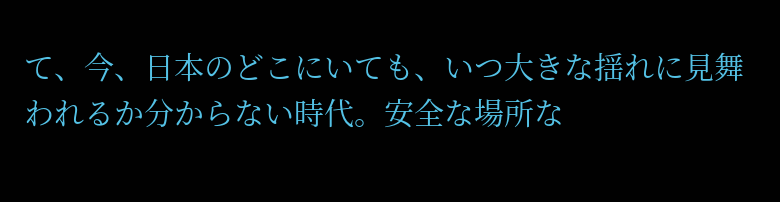て、今、日本のどこにいても、いつ大きな揺れに見舞われるか分からない時代。安全な場所な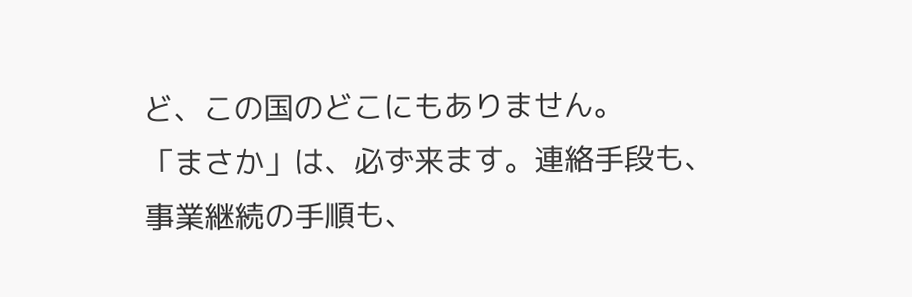ど、この国のどこにもありません。
「まさか」は、必ず来ます。連絡手段も、事業継続の手順も、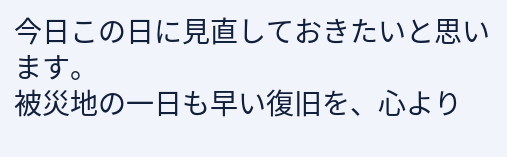今日この日に見直しておきたいと思います。
被災地の一日も早い復旧を、心より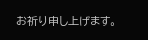お祈り申し上げます。